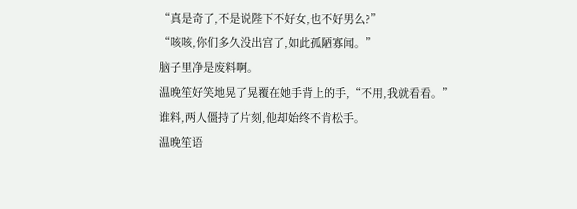“真是奇了,不是说陛下不好女,也不好男么?”
“咳咳,你们多久没出宫了,如此孤陋寡闻。”
脑子里净是废料啊。
温晚笙好笑地晃了晃覆在她手背上的手,“不用,我就看看。”
谁料,两人僵持了片刻,他却始终不肯松手。
温晚笙语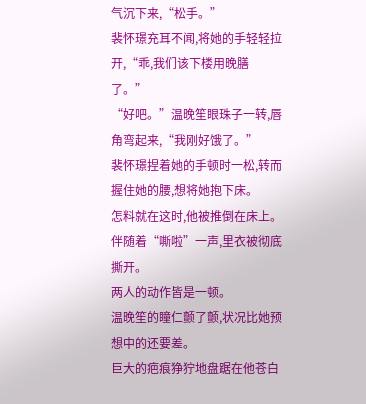气沉下来,“松手。”
裴怀璟充耳不闻,将她的手轻轻拉开,“乖,我们该下楼用晚膳了。”
“好吧。”温晚笙眼珠子一转,唇角弯起来,“我刚好饿了。”
裴怀璟捏着她的手顿时一松,转而握住她的腰,想将她抱下床。
怎料就在这时,他被推倒在床上。
伴随着“嘶啦”一声,里衣被彻底撕开。
两人的动作皆是一顿。
温晚笙的瞳仁颤了颤,状况比她预想中的还要差。
巨大的疤痕狰狞地盘踞在他苍白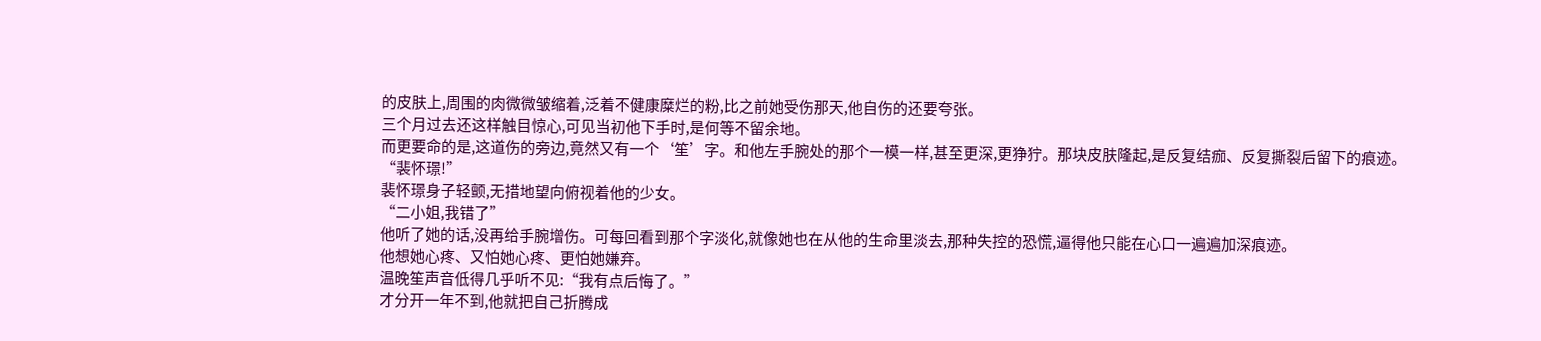的皮肤上,周围的肉微微皱缩着,泛着不健康糜烂的粉,比之前她受伤那天,他自伤的还要夸张。
三个月过去还这样触目惊心,可见当初他下手时,是何等不留余地。
而更要命的是,这道伤的旁边,竟然又有一个‘笙’字。和他左手腕处的那个一模一样,甚至更深,更狰狞。那块皮肤隆起,是反复结痂、反复撕裂后留下的痕迹。
“裴怀璟!”
裴怀璟身子轻颤,无措地望向俯视着他的少女。
“二小姐,我错了”
他听了她的话,没再给手腕增伤。可每回看到那个字淡化,就像她也在从他的生命里淡去,那种失控的恐慌,逼得他只能在心口一遍遍加深痕迹。
他想她心疼、又怕她心疼、更怕她嫌弃。
温晚笙声音低得几乎听不见:“我有点后悔了。”
才分开一年不到,他就把自己折腾成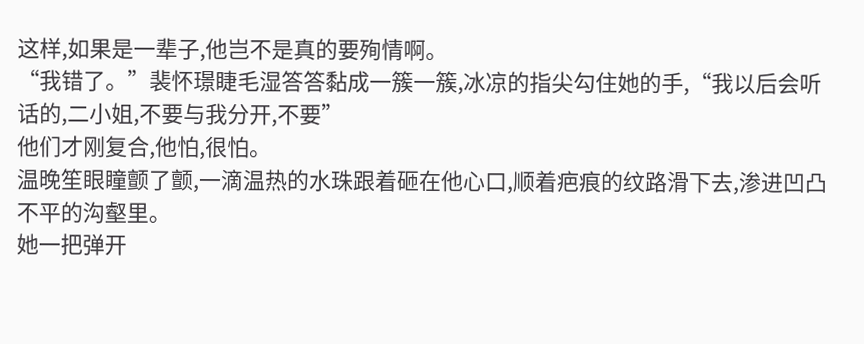这样,如果是一辈子,他岂不是真的要殉情啊。
“我错了。”裴怀璟睫毛湿答答黏成一簇一簇,冰凉的指尖勾住她的手,“我以后会听话的,二小姐,不要与我分开,不要”
他们才刚复合,他怕,很怕。
温晚笙眼瞳颤了颤,一滴温热的水珠跟着砸在他心口,顺着疤痕的纹路滑下去,渗进凹凸不平的沟壑里。
她一把弹开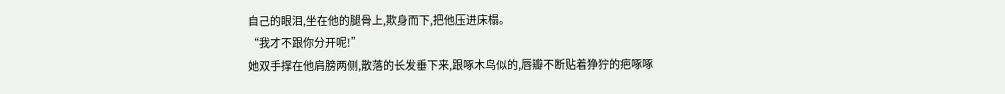自己的眼泪,坐在他的腿骨上,欺身而下,把他压进床榻。
“我才不跟你分开呢!”
她双手撑在他肩膀两侧,散落的长发垂下来,跟啄木鸟似的,唇瓣不断贴着狰狞的疤啄啄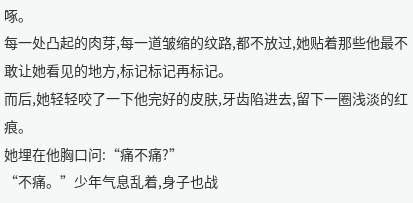啄。
每一处凸起的肉芽,每一道皱缩的纹路,都不放过,她贴着那些他最不敢让她看见的地方,标记标记再标记。
而后,她轻轻咬了一下他完好的皮肤,牙齿陷进去,留下一圈浅淡的红痕。
她埋在他胸口问:“痛不痛?”
“不痛。”少年气息乱着,身子也战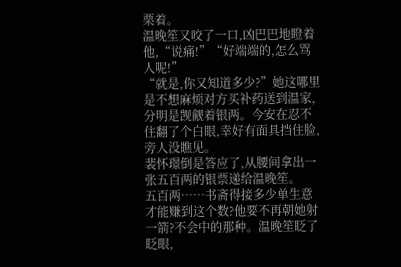栗着。
温晚笙又咬了一口,凶巴巴地瞪着他,“说痛!”“好端端的,怎么骂人呢!”
“就是,你又知道多少?”她这哪里是不想麻烦对方买补药送到温家,分明是觊觎着银两。今安在忍不住翻了个白眼,幸好有面具挡住脸,旁人没瞧见。
裴怀璟倒是答应了,从腰间拿出一张五百两的银票递给温晚笙。
五百两……书斋得接多少单生意才能赚到这个数?他要不再朝她射一箭?不会中的那种。温晚笙眨了眨眼,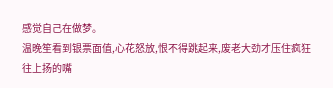感觉自己在做梦。
温晚笙看到银票面值,心花怒放,恨不得跳起来,废老大劲才压住疯狂往上扬的嘴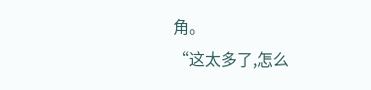角。
“这太多了,怎么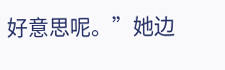好意思呢。”她边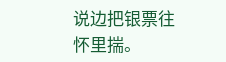说边把银票往怀里揣。